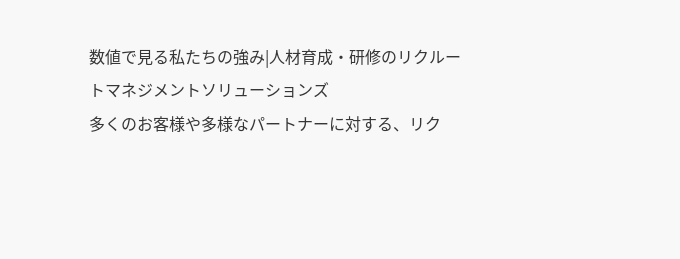数値で見る私たちの強み|人材育成・研修のリクルートマネジメントソリューションズ
多くのお客様や多様なパートナーに対する、リク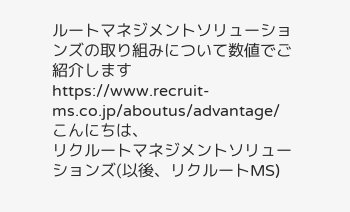ルートマネジメントソリューションズの取り組みについて数値でご紹介します
https://www.recruit-ms.co.jp/aboutus/advantage/
こんにちは、
リクルートマネジメントソリューションズ(以後、リクルートMS)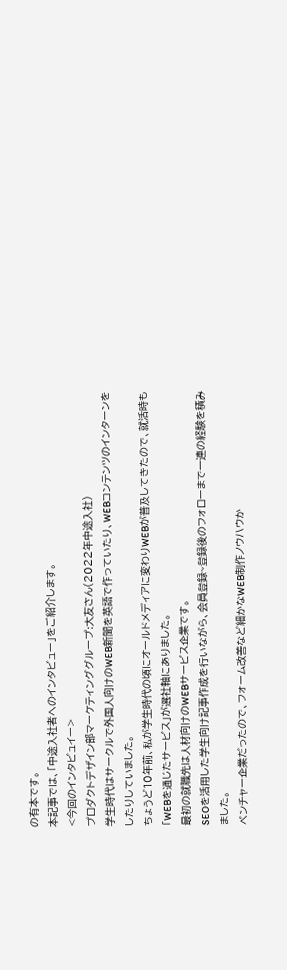の有本です。
本記事では、「中途入社者へのインタビュー」をご紹介します。
<今回のインタビュイー>
プロダクトデザイン部マーケティンググループ:大友さん(2022年中途入社)
学生時代はサークルで外国人向けのWEB新聞を英語で作っていたり、WEBコンテンツのインターンをしたりしていました。
ちょうど10年前、私が学生時代の頃にオールドメディアに変わりWEBが普及してきたので、就活時も「WEBを通じたサービス」が選社軸にありました。
最初の就職先は人材向けのWEBサービス企業です。
SEOを活用した学生向け記事作成を行いながら、会員登録~登録後のフォローまで一連の経験を積みました。
ベンチャー企業だったので、フォーム改善など細かなWEB制作ノウハウか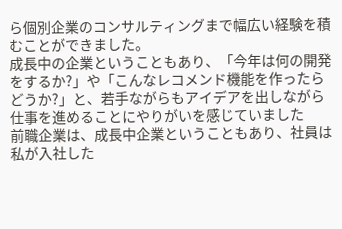ら個別企業のコンサルティングまで幅広い経験を積むことができました。
成長中の企業ということもあり、「今年は何の開発をするか?」や「こんなレコメンド機能を作ったらどうか?」と、若手ながらもアイデアを出しながら仕事を進めることにやりがいを感じていました
前職企業は、成長中企業ということもあり、社員は私が入社した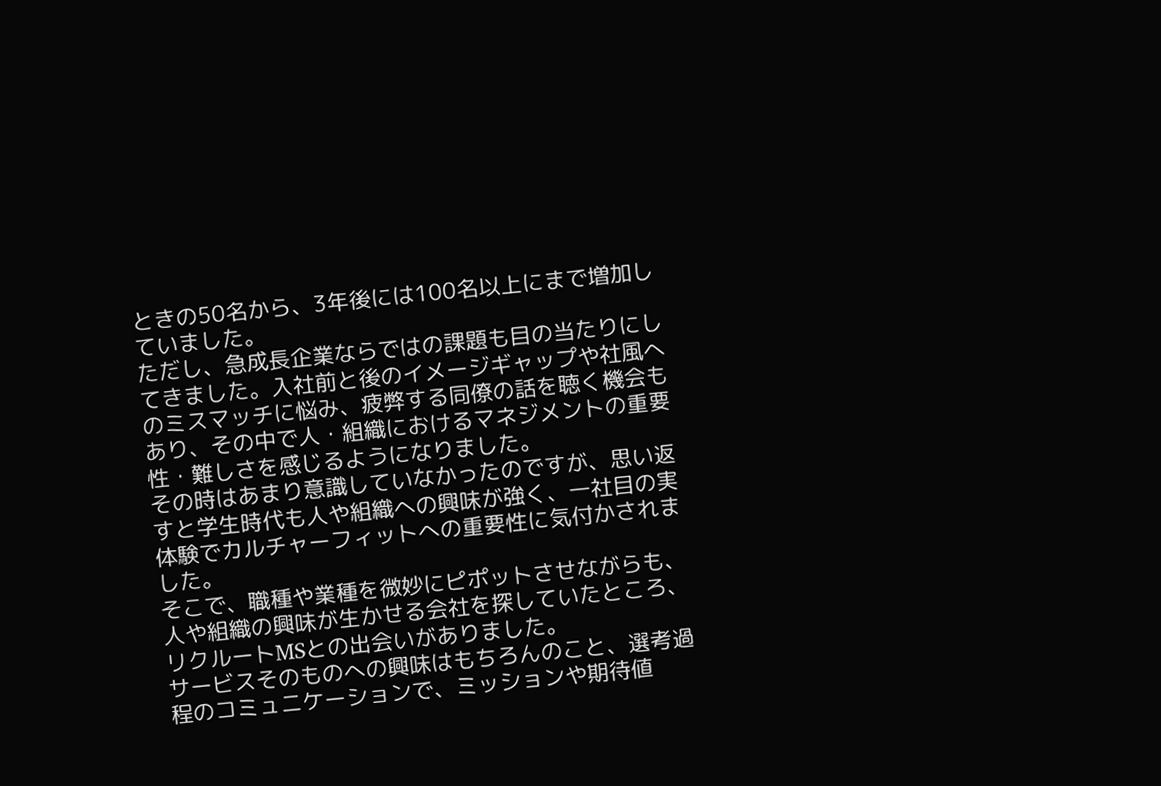ときの50名から、3年後には100名以上にまで増加していました。
ただし、急成長企業ならではの課題も目の当たりにしてきました。入社前と後のイメージギャップや社風へのミスマッチに悩み、疲弊する同僚の話を聴く機会もあり、その中で人・組織におけるマネジメントの重要性・難しさを感じるようになりました。
その時はあまり意識していなかったのですが、思い返すと学生時代も人や組織への興味が強く、一社目の実体験でカルチャーフィットへの重要性に気付かされました。
そこで、職種や業種を微妙にピポットさせながらも、人や組織の興味が生かせる会社を探していたところ、リクルートMSとの出会いがありました。
サービスそのものへの興味はもちろんのこと、選考過程のコミュニケーションで、ミッションや期待値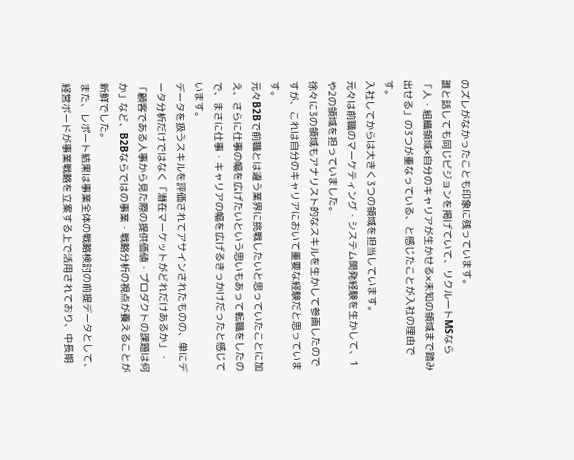のズレがなかったことも印象に残っています。
誰と話しても同じビジョンを掲げていて、リクルートMSなら「人・組織領域×自分のキャリアが生かせる×未知の領域まで踏み出せる」の3つが重なっている、と感じたことが入社の理由です。
入社してからは大きく3つの領域を担当しています。
元々は前職のマーケティング・システム開発経験を生かして、1や2の領域を担っていました。
徐々に3の領域もアナリスト的なスキルを生かして参画したのですが、これは自分のキャリアにおいて重要な経験だと思っています。
元々B2Bで前職とは違う業界に挑戦したいと思っていたことに加え、さらに仕事の幅を広げたいという思いもあって転職をしたので、まさに仕事・キャリアの幅を広げるきっかけだったと感じています。
データを扱うスキルを評価されてアサインされたものの、単にデータ分析だけではなく「潜在マーケットがどれだけあるか」・「顧客である人事から見た際の提供価値・プロダクトの課題は何か」など、B2Bならではの事業・戦略分析の視点が養えることが新鮮でした。
また、レポート結果は事業全体の戦略検討の前提データとして、経営ボードが事業戦略を立案する上で活用されており、中長期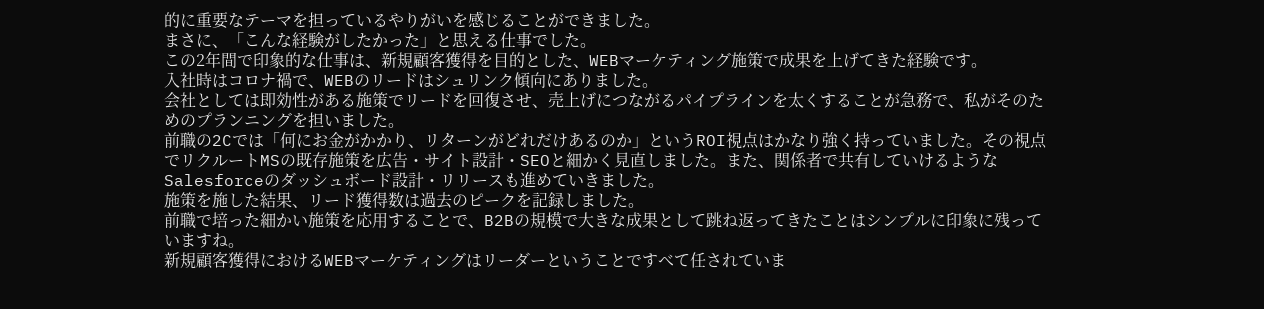的に重要なテーマを担っているやりがいを感じることができました。
まさに、「こんな経験がしたかった」と思える仕事でした。
この2年間で印象的な仕事は、新規顧客獲得を目的とした、WEBマーケティング施策で成果を上げてきた経験です。
入社時はコロナ禍で、WEBのリードはシュリンク傾向にありました。
会社としては即効性がある施策でリードを回復させ、売上げにつながるパイプラインを太くすることが急務で、私がそのためのプランニングを担いました。
前職の2Cでは「何にお金がかかり、リターンがどれだけあるのか」というROI視点はかなり強く持っていました。その視点でリクルートMSの既存施策を広告・サイト設計・SEOと細かく見直しました。また、関係者で共有していけるようなSalesforceのダッシュボード設計・リリースも進めていきました。
施策を施した結果、リード獲得数は過去のピークを記録しました。
前職で培った細かい施策を応用することで、B2Bの規模で大きな成果として跳ね返ってきたことはシンプルに印象に残っていますね。
新規顧客獲得におけるWEBマーケティングはリーダーということですべて任されていま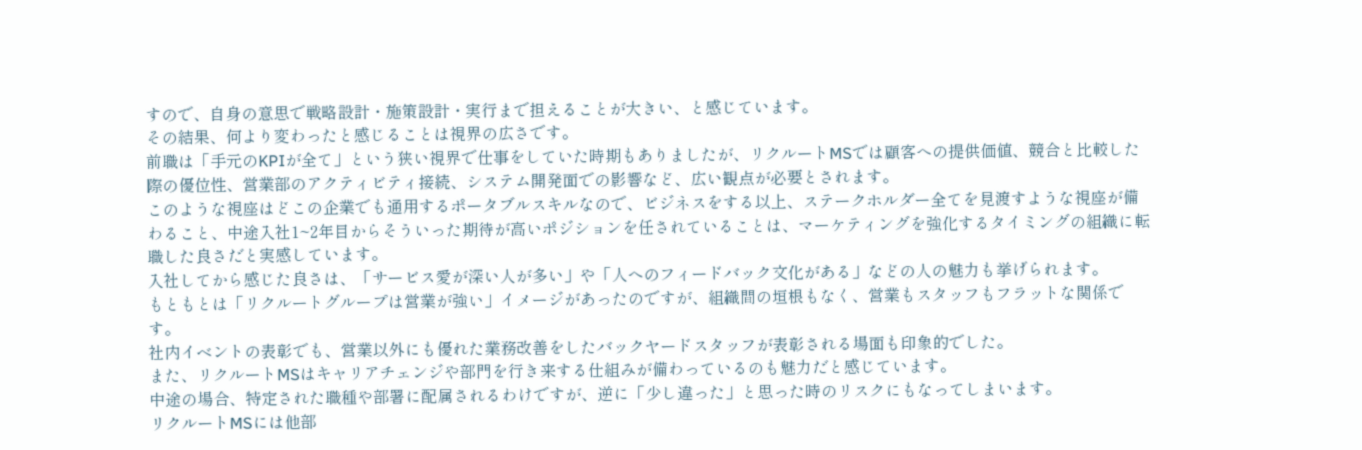すので、自身の意思で戦略設計・施策設計・実行まで担えることが大きい、と感じています。
その結果、何より変わったと感じることは視界の広さです。
前職は「手元のKPIが全て」という狭い視界で仕事をしていた時期もありましたが、リクルートMSでは顧客への提供価値、競合と比較した際の優位性、営業部のアクティビティ接続、システム開発面での影響など、広い観点が必要とされます。
このような視座はどこの企業でも通用するポータブルスキルなので、ビジネスをする以上、ステークホルダー全てを見渡すような視座が備わること、中途入社1~2年目からそういった期待が高いポジションを任されていることは、マーケティングを強化するタイミングの組織に転職した良さだと実感しています。
入社してから感じた良さは、「サービス愛が深い人が多い」や「人へのフィードバック文化がある」などの人の魅力も挙げられます。
もともとは「リクルートグループは営業が強い」イメージがあったのですが、組織間の垣根もなく、営業もスタッフもフラットな関係です。
社内イベントの表彰でも、営業以外にも優れた業務改善をしたバックヤードスタッフが表彰される場面も印象的でした。
また、リクルートMSはキャリアチェンジや部門を行き来する仕組みが備わっているのも魅力だと感じています。
中途の場合、特定された職種や部署に配属されるわけですが、逆に「少し違った」と思った時のリスクにもなってしまいます。
リクルートMSには他部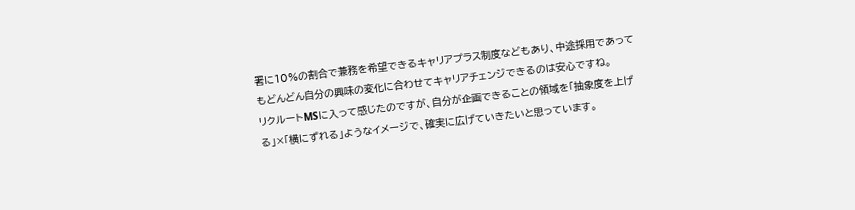署に10%の割合で兼務を希望できるキャリアプラス制度などもあり、中途採用であってもどんどん自分の興味の変化に合わせてキャリアチェンジできるのは安心ですね。
リクルートMSに入って感じたのですが、自分が企画できることの領域を「抽象度を上げる」×「横にずれる」ようなイメージで、確実に広げていきたいと思っています。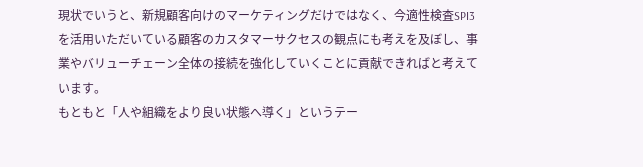現状でいうと、新規顧客向けのマーケティングだけではなく、今適性検査SPI3を活用いただいている顧客のカスタマーサクセスの観点にも考えを及ぼし、事業やバリューチェーン全体の接続を強化していくことに貢献できればと考えています。
もともと「人や組織をより良い状態へ導く」というテー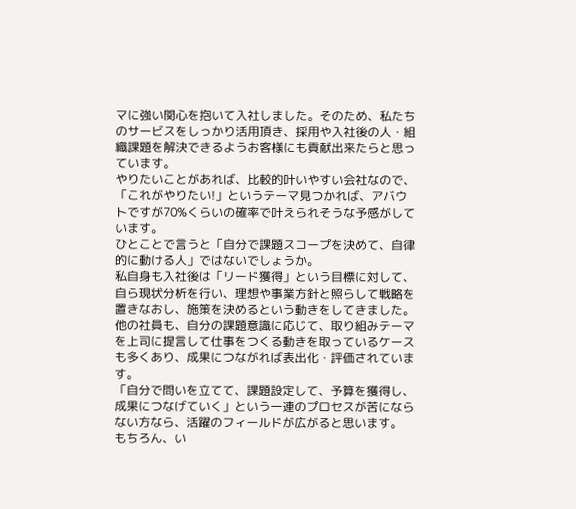マに強い関心を抱いて入社しました。そのため、私たちのサービスをしっかり活用頂き、採用や入社後の人・組織課題を解決できるようお客様にも貢献出来たらと思っています。
やりたいことがあれば、比較的叶いやすい会社なので、「これがやりたい!」というテーマ見つかれば、アバウトですが70%くらいの確率で叶えられそうな予感がしています。
ひとことで言うと「自分で課題スコープを決めて、自律的に動ける人」ではないでしょうか。
私自身も入社後は「リード獲得」という目標に対して、自ら現状分析を行い、理想や事業方針と照らして戦略を置きなおし、施策を決めるという動きをしてきました。
他の社員も、自分の課題意識に応じて、取り組みテーマを上司に提言して仕事をつくる動きを取っているケースも多くあり、成果につながれば表出化・評価されています。
「自分で問いを立てて、課題設定して、予算を獲得し、成果につなげていく」という一連のプロセスが苦にならない方なら、活躍のフィールドが広がると思います。
もちろん、い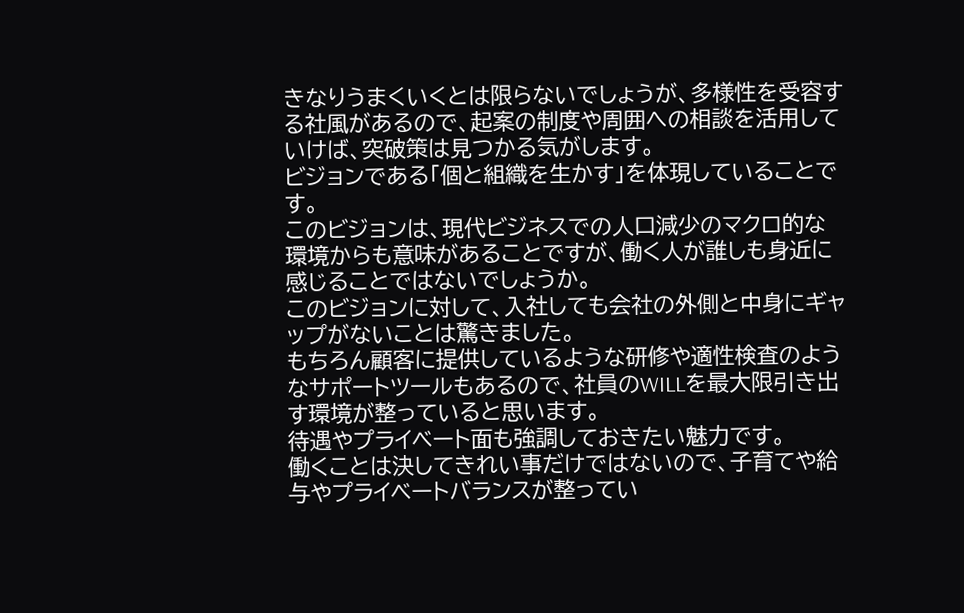きなりうまくいくとは限らないでしょうが、多様性を受容する社風があるので、起案の制度や周囲への相談を活用していけば、突破策は見つかる気がします。
ビジョンである「個と組織を生かす」を体現していることです。
このビジョンは、現代ビジネスでの人口減少のマクロ的な環境からも意味があることですが、働く人が誰しも身近に感じることではないでしょうか。
このビジョンに対して、入社しても会社の外側と中身にギャップがないことは驚きました。
もちろん顧客に提供しているような研修や適性検査のようなサポートツールもあるので、社員のWILLを最大限引き出す環境が整っていると思います。
待遇やプライベート面も強調しておきたい魅力です。
働くことは決してきれい事だけではないので、子育てや給与やプライベートバランスが整ってい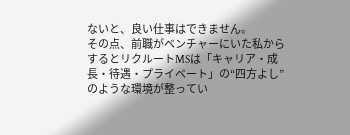ないと、良い仕事はできません。
その点、前職がベンチャーにいた私からするとリクルートMSは「キャリア・成長・待遇・プライベート」の“四方よし”のような環境が整ってい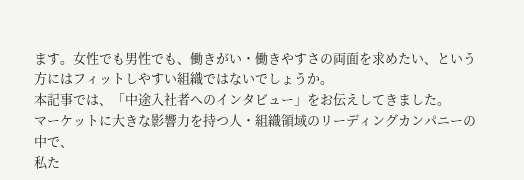ます。女性でも男性でも、働きがい・働きやすさの両面を求めたい、という方にはフィットしやすい組織ではないでしょうか。
本記事では、「中途入社者へのインタビュー」をお伝えしてきました。
マーケットに大きな影響力を持つ人・組織領域のリーディングカンパニーの中で、
私た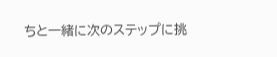ちと一緒に次のステップに挑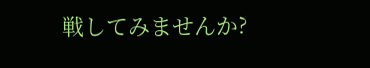戦してみませんか?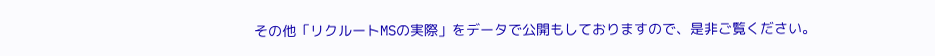その他「リクルートMSの実際」をデータで公開もしておりますので、是非ご覧ください。